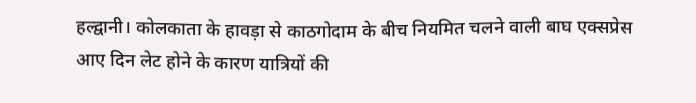हल्द्वानी। कोलकाता के हावड़ा से काठगोदाम के बीच नियमित चलने वाली बाघ एक्सप्रेस आए दिन लेट होने के कारण यात्रियों की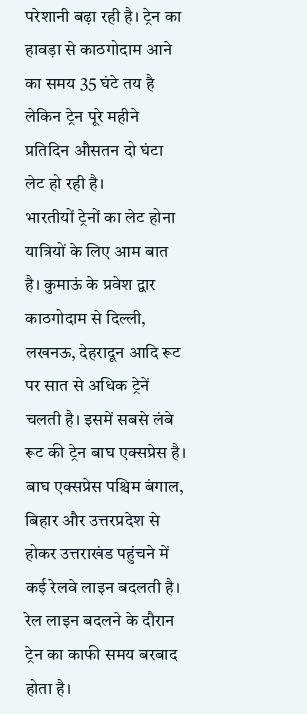परेशानी बढ़ा रही है। ट्रेन का हावड़ा से काठगोदाम आने का समय 35 घंटे तय है लेकिन ट्रेन पूरे महीने प्रतिदिन औसतन दो घंटा लेट हो रही है।
भारतीयों ट्रेनों का लेट होना यात्रियों के लिए आम बात है। कुमाऊं के प्रवेश द्वार काठगोदाम से दिल्ली, लखनऊ, देहरादून आदि रूट पर सात से अधिक ट्रेनें चलती है। इसमें सबसे लंबे रूट की ट्रेन बाघ एक्सप्रेस है। बाघ एक्सप्रेस पश्चिम बंगाल, बिहार और उत्तरप्रदेश से होकर उत्तराखंड पहुंचने में कई रेलवे लाइन बदलती है।
रेल लाइन बदलने के दौरान ट्रेन का काफी समय बरबाद होता है।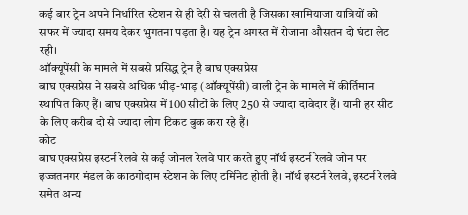कई बार ट्रेन अपने निर्धारित स्टेशन से ही देरी से चलती है जिसका खामियाजा यात्रियों को सफर में ज्यादा समय देकर भुगतना पड़ता है। यह ट्रेन अगस्त में रोजाना औसतन दो घंटा लेट रही।
ऑक्यूपेंसी के मामले में सबसे प्रसिद्ध ट्रेन है बाघ एक्सप्रेस
बाघ एक्सप्रेस ने सबसे अधिक भीड़-भाड़ (ऑक्यूपेंसी) वाली ट्रेन के मामले में कीर्तिमान स्थापित किए हैं। बाघ एक्सप्रेस में 100 सीटों के लिए 250 से ज्यादा दावेदार हैं। यानी हर सीट के लिए करीब दो से ज्यादा लोग टिकट बुक करा रहे हैं।
कोट
बाघ एक्सप्रेस इस्टर्न रेलवे से कई जोनल रेलवे पार करते हुए नॉर्थ इस्टर्न रेलवे जोन पर इज्जतनगर मंडल के काठगोदाम स्टेशन के लिए टर्मिनेट होती है। नॉर्थ इस्टर्न रेलवे, इस्टर्न रेलवे समेत अन्य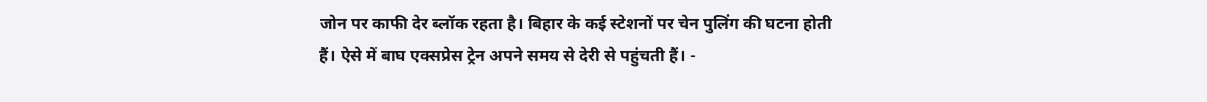जोन पर काफी देर ब्लॉक रहता है। बिहार के कई स्टेशनों पर चेन पुलिंग की घटना होती हैं। ऐसे में बाघ एक्सप्रेस ट्रेन अपने समय से देरी से पहुंचती हैं। -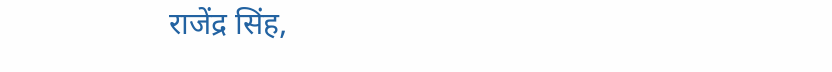राजेंद्र सिंह,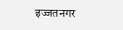इज्जतनगर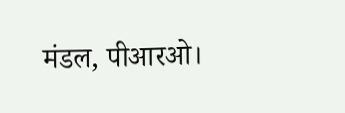मंडल, पीआरओ।